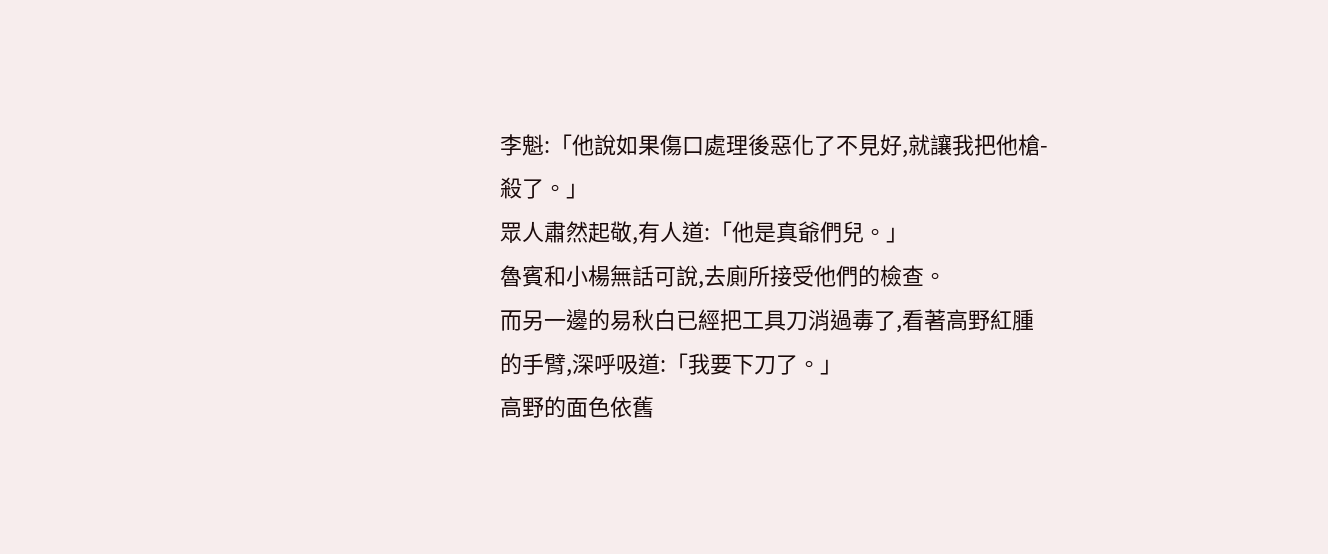李魁:「他說如果傷口處理後惡化了不見好,就讓我把他槍-殺了。」
眾人肅然起敬,有人道:「他是真爺們兒。」
魯賓和小楊無話可說,去廁所接受他們的檢查。
而另一邊的易秋白已經把工具刀消過毒了,看著高野紅腫的手臂,深呼吸道:「我要下刀了。」
高野的面色依舊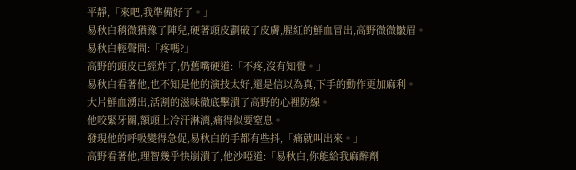平靜,「來吧,我準備好了。」
易秋白稍微猶豫了陣兒,硬著頭皮劃破了皮膚,腥紅的鮮血冒出,高野微微皺眉。
易秋白輕聲問:「疼嗎?」
高野的頭皮已經炸了,仍舊嘴硬道:「不疼,沒有知覺。」
易秋白看著他,也不知是他的演技太好,還是信以為真,下手的動作更加麻利。
大片鮮血湧出,活割的滋味徹底擊潰了高野的心裡防線。
他咬緊牙關,額頭上冷汗淋漓,痛得似要窒息。
發現他的呼吸變得急促,易秋白的手都有些抖,「痛就叫出來。」
高野看著他,理智幾乎快崩潰了,他沙啞道:「易秋白,你能給我麻醉劑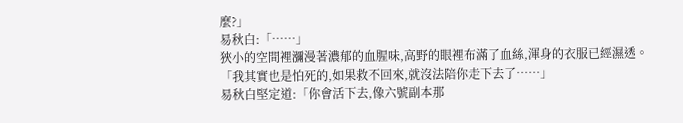麼?」
易秋白:「……」
狹小的空間裡瀰漫著濃郁的血腥味,高野的眼裡布滿了血絲,渾身的衣服已經濕透。
「我其實也是怕死的,如果救不回來,就沒法陪你走下去了……」
易秋白堅定道:「你會活下去,像六號副本那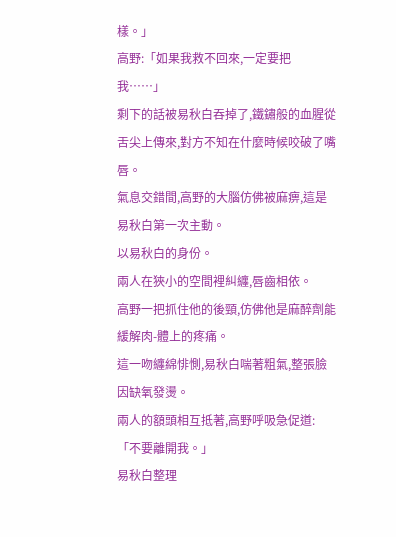樣。」
高野:「如果我救不回來,一定要把我……」
剩下的話被易秋白吞掉了,鐵鏽般的血腥從舌尖上傳來,對方不知在什麼時候咬破了嘴唇。
氣息交錯間,高野的大腦仿佛被麻痹,這是易秋白第一次主動。
以易秋白的身份。
兩人在狹小的空間裡糾纏,唇齒相依。
高野一把抓住他的後頸,仿佛他是麻醉劑能緩解肉-體上的疼痛。
這一吻纏綿悱惻,易秋白喘著粗氣,整張臉因缺氧發燙。
兩人的額頭相互抵著,高野呼吸急促道:「不要離開我。」
易秋白整理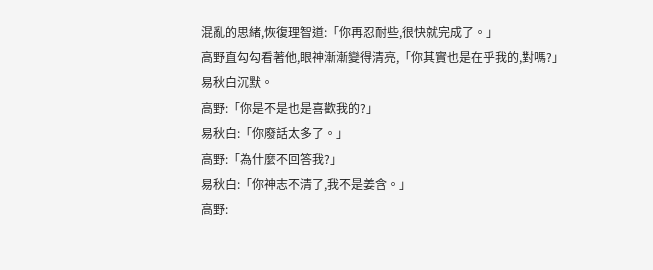混亂的思緒,恢復理智道:「你再忍耐些,很快就完成了。」
高野直勾勾看著他,眼神漸漸變得清亮,「你其實也是在乎我的,對嗎?」
易秋白沉默。
高野:「你是不是也是喜歡我的?」
易秋白:「你廢話太多了。」
高野:「為什麼不回答我?」
易秋白:「你神志不清了,我不是姜含。」
高野: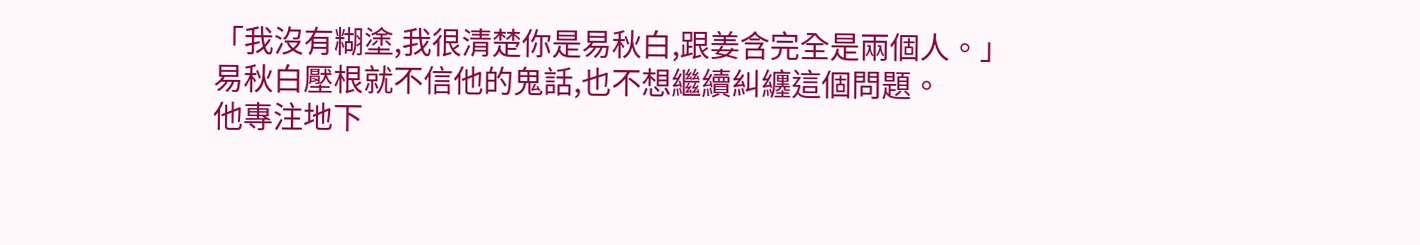「我沒有糊塗,我很清楚你是易秋白,跟姜含完全是兩個人。」
易秋白壓根就不信他的鬼話,也不想繼續糾纏這個問題。
他專注地下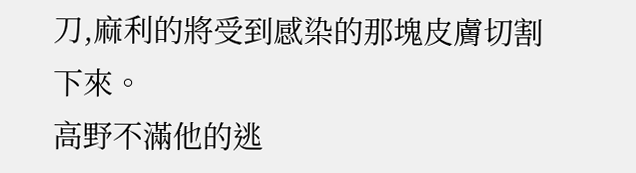刀,麻利的將受到感染的那塊皮膚切割下來。
高野不滿他的逃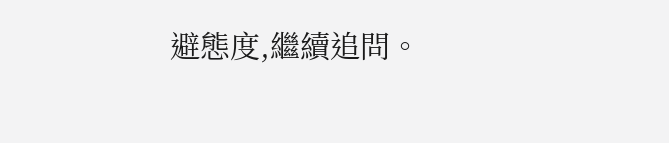避態度,繼續追問。